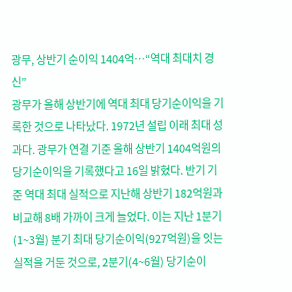광무, 상반기 순이익 1404억…“역대 최대치 경신”
광무가 올해 상반기에 역대 최대 당기순이익을 기록한 것으로 나타났다. 1972년 설립 이래 최대 성과다. 광무가 연결 기준 올해 상반기 1404억원의 당기순이익을 기록했다고 16일 밝혔다. 반기 기준 역대 최대 실적으로 지난해 상반기 182억원과 비교해 8배 가까이 크게 늘었다. 이는 지난 1분기(1~3월) 분기 최대 당기순이익(927억원)을 잇는 실적을 거둔 것으로, 2분기(4~6월) 당기순이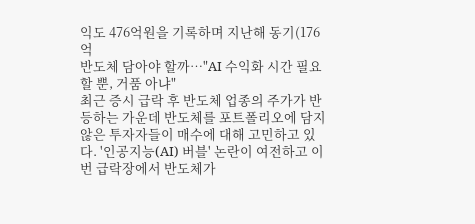익도 476억원을 기록하며 지난해 동기(176억
반도체 담아야 할까…"AI 수익화 시간 필요할 뿐, 거품 아냐"
최근 증시 급락 후 반도체 업종의 주가가 반등하는 가운데 반도체를 포트폴리오에 담지 않은 투자자들이 매수에 대해 고민하고 있다. '인공지능(AI) 버블' 논란이 여전하고 이번 급락장에서 반도체가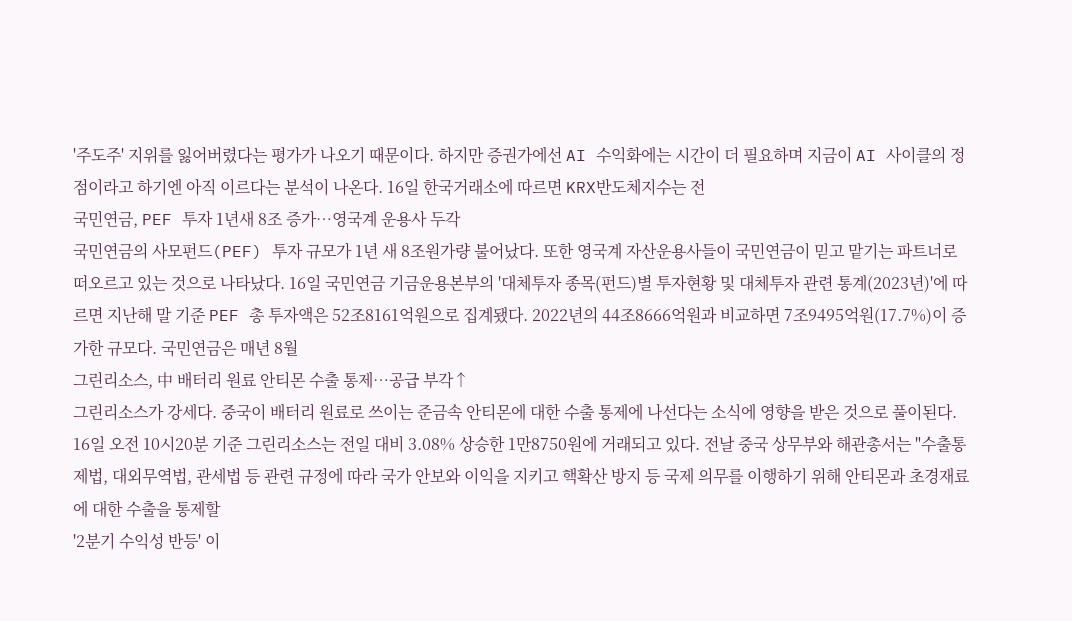'주도주' 지위를 잃어버렸다는 평가가 나오기 때문이다. 하지만 증권가에선 AI 수익화에는 시간이 더 필요하며 지금이 AI 사이클의 정점이라고 하기엔 아직 이르다는 분석이 나온다. 16일 한국거래소에 따르면 KRX반도체지수는 전
국민연금, PEF 투자 1년새 8조 증가…영국계 운용사 두각
국민연금의 사모펀드(PEF) 투자 규모가 1년 새 8조원가량 불어났다. 또한 영국계 자산운용사들이 국민연금이 믿고 맡기는 파트너로 떠오르고 있는 것으로 나타났다. 16일 국민연금 기금운용본부의 '대체투자 종목(펀드)별 투자현황 및 대체투자 관련 통계(2023년)'에 따르면 지난해 말 기준 PEF 총 투자액은 52조8161억원으로 집계됐다. 2022년의 44조8666억원과 비교하면 7조9495억원(17.7%)이 증가한 규모다. 국민연금은 매년 8월
그린리소스, 中 배터리 원료 안티몬 수출 통제…공급 부각↑
그린리소스가 강세다. 중국이 배터리 원료로 쓰이는 준금속 안티몬에 대한 수출 통제에 나선다는 소식에 영향을 받은 것으로 풀이된다. 16일 오전 10시20분 기준 그린리소스는 전일 대비 3.08% 상승한 1만8750원에 거래되고 있다. 전날 중국 상무부와 해관총서는 "수출통제법, 대외무역법, 관세법 등 관련 규정에 따라 국가 안보와 이익을 지키고 핵확산 방지 등 국제 의무를 이행하기 위해 안티몬과 초경재료에 대한 수출을 통제할
'2분기 수익성 반등' 이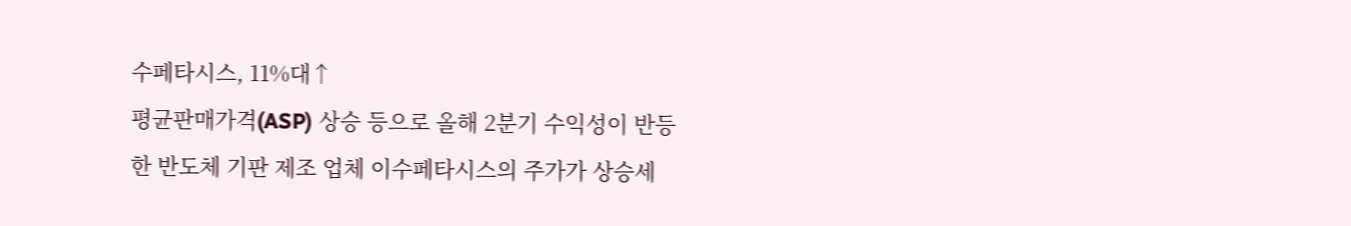수페타시스, 11%대↑
평균판매가격(ASP) 상승 등으로 올해 2분기 수익성이 반등한 반도체 기판 제조 업체 이수페타시스의 주가가 상승세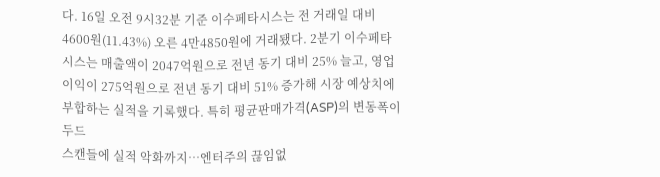다. 16일 오전 9시32분 기준 이수페타시스는 전 거래일 대비 4600원(11.43%) 오른 4만4850원에 거래됐다. 2분기 이수페타시스는 매출액이 2047억원으로 전년 동기 대비 25% 늘고, 영업이익이 275억원으로 전년 동기 대비 51% 증가해 시장 예상치에 부합하는 실적을 기록했다. 특히 평균판매가격(ASP)의 변동폭이 두드
스캔들에 실적 악화까지…엔터주의 끊임없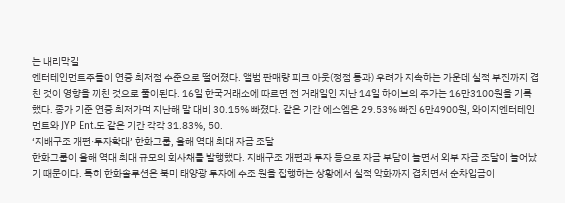는 내리막길
엔터테인먼트주들이 연중 최저점 수준으로 떨어졌다. 앨범 판매량 피크 아웃(정점 통과) 우려가 지속하는 가운데 실적 부진까지 겹친 것이 영향을 끼친 것으로 풀이된다. 16일 한국거래소에 따르면 전 거래일인 지난 14일 하이브의 주가는 16만3100원을 기록했다. 종가 기준 연중 최저가며 지난해 말 대비 30.15% 빠졌다. 같은 기간 에스엠은 29.53% 빠진 6만4900원, 와이지엔터테인먼트와 JYP Ent.도 같은 기간 각각 31.83%, 50.
‘지배구조 개편·투자확대’ 한화그룹, 올해 역대 최대 자금 조달
한화그룹이 올해 역대 최대 규모의 회사채를 발행했다. 지배구조 개편과 투자 등으로 자금 부담이 늘면서 외부 자금 조달이 늘어났기 때문이다. 특히 한화솔루션은 북미 태양광 투자에 수조 원을 집행하는 상황에서 실적 악화까지 겹치면서 순차입금이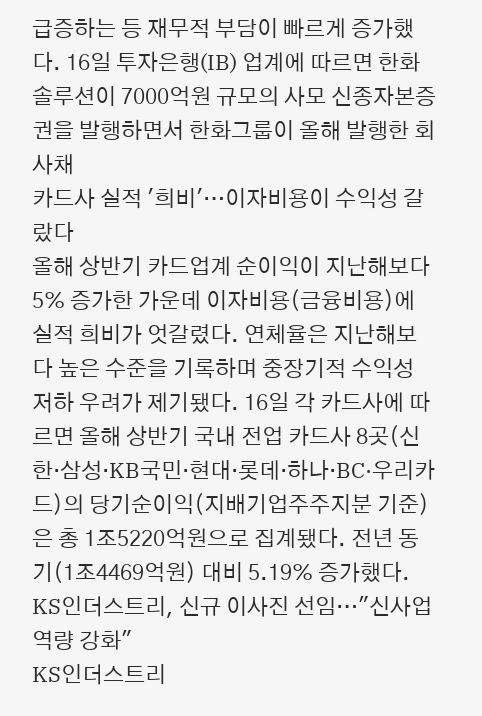급증하는 등 재무적 부담이 빠르게 증가했다. 16일 투자은행(IB) 업계에 따르면 한화솔루션이 7000억원 규모의 사모 신종자본증권을 발행하면서 한화그룹이 올해 발행한 회사채
카드사 실적 '희비'…이자비용이 수익성 갈랐다
올해 상반기 카드업계 순이익이 지난해보다 5% 증가한 가운데 이자비용(금융비용)에 실적 희비가 엇갈렸다. 연체율은 지난해보다 높은 수준을 기록하며 중장기적 수익성 저하 우려가 제기됐다. 16일 각 카드사에 따르면 올해 상반기 국내 전업 카드사 8곳(신한·삼성·KB국민·현대·롯데·하나·BC·우리카드)의 당기순이익(지배기업주주지분 기준)은 총 1조5220억원으로 집계됐다. 전년 동기(1조4469억원) 대비 5.19% 증가했다.
KS인더스트리, 신규 이사진 선임…"신사업 역량 강화"
KS인더스트리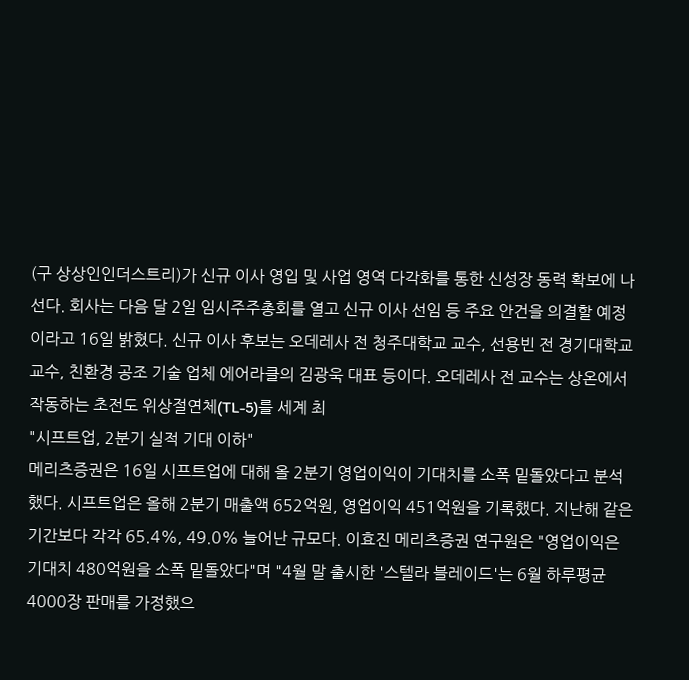(구 상상인인더스트리)가 신규 이사 영입 및 사업 영역 다각화를 통한 신성장 동력 확보에 나선다. 회사는 다음 달 2일 임시주주총회를 열고 신규 이사 선임 등 주요 안건을 의결할 예정이라고 16일 밝혔다. 신규 이사 후보는 오데레사 전 청주대학교 교수, 선용빈 전 경기대학교 교수, 친환경 공조 기술 업체 에어라클의 김광욱 대표 등이다. 오데레사 전 교수는 상온에서 작동하는 초전도 위상절연체(TL-5)를 세계 최
"시프트업, 2분기 실적 기대 이하"
메리츠증권은 16일 시프트업에 대해 올 2분기 영업이익이 기대치를 소폭 밑돌았다고 분석했다. 시프트업은 올해 2분기 매출액 652억원, 영업이익 451억원을 기록했다. 지난해 같은 기간보다 각각 65.4%, 49.0% 늘어난 규모다. 이효진 메리츠증권 연구원은 "영업이익은 기대치 480억원을 소폭 밑돌았다"며 "4월 말 출시한 '스텔라 블레이드'는 6월 하루평균 4000장 판매를 가정했으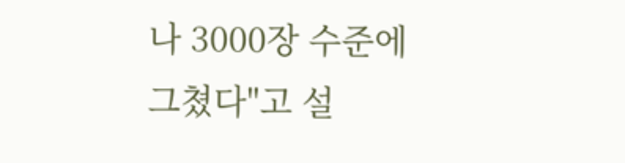나 3000장 수준에 그쳤다"고 설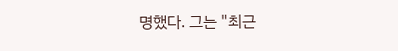명했다. 그는 "최근